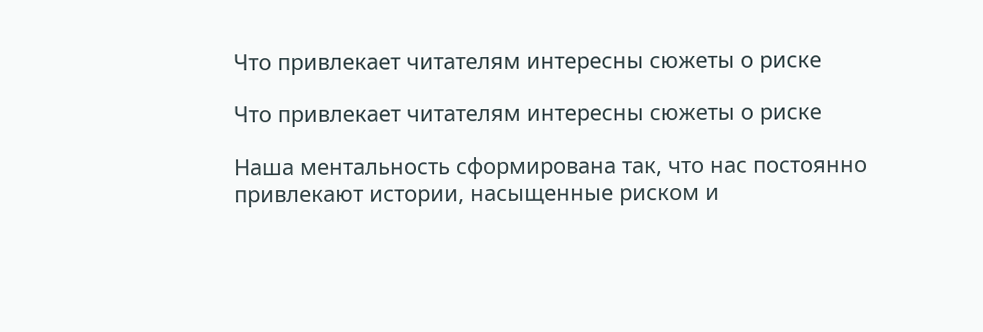Что привлекает читателям интересны сюжеты о риске

Что привлекает читателям интересны сюжеты о риске

Наша ментальность сформирована так, что нас постоянно привлекают истории, насыщенные риском и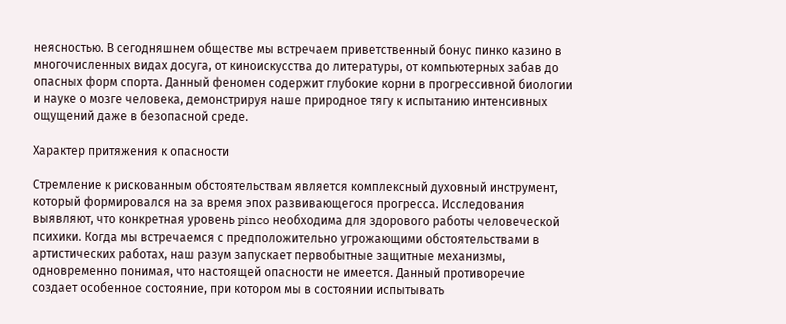неясностью. В сегодняшнем обществе мы встречаем приветственный бонус пинко казино в многочисленных видах досуга, от киноискусства до литературы, от компьютерных забав до опасных форм спорта. Данный феномен содержит глубокие корни в прогрессивной биологии и науке о мозге человека, демонстрируя наше природное тягу к испытанию интенсивных ощущений даже в безопасной среде.

Характер притяжения к опасности

Стремление к рискованным обстоятельствам является комплексный духовный инструмент, который формировался на за время эпох развивающегося прогресса. Исследования выявляют, что конкретная уровень pinco необходима для здорового работы человеческой психики. Когда мы встречаемся с предположительно угрожающими обстоятельствами в артистических работах, наш разум запускает первобытные защитные механизмы, одновременно понимая, что настоящей опасности не имеется. Данный противоречие создает особенное состояние, при котором мы в состоянии испытывать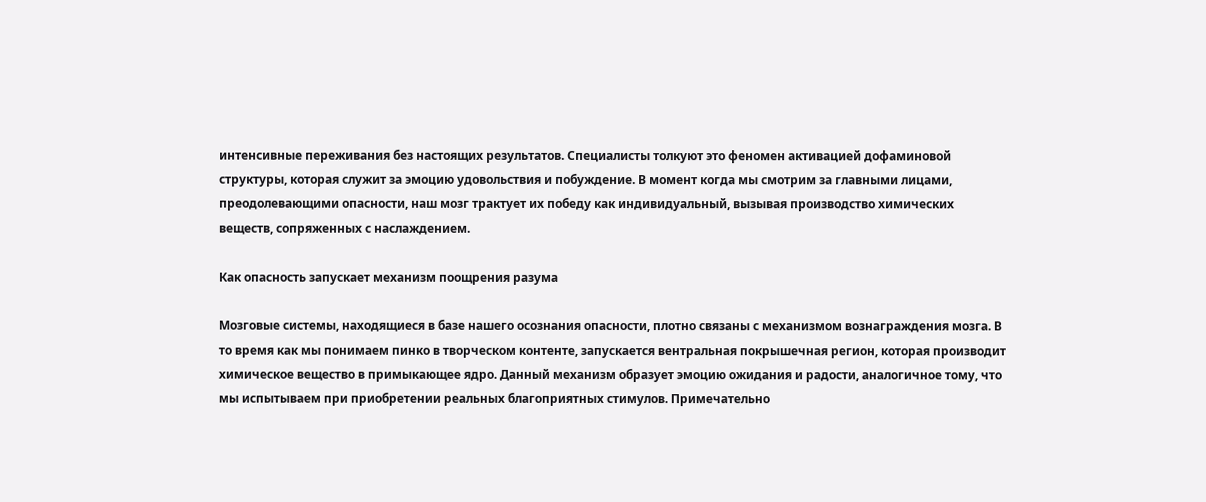интенсивные переживания без настоящих результатов. Специалисты толкуют это феномен активацией дофаминовой структуры, которая служит за эмоцию удовольствия и побуждение. В момент когда мы смотрим за главными лицами, преодолевающими опасности, наш мозг трактует их победу как индивидуальный, вызывая производство химических веществ, сопряженных с наслаждением.

Как опасность запускает механизм поощрения разума

Мозговые системы, находящиеся в базе нашего осознания опасности, плотно связаны с механизмом вознаграждения мозга. В то время как мы понимаем пинко в творческом контенте, запускается вентральная покрышечная регион, которая производит химическое вещество в примыкающее ядро. Данный механизм образует эмоцию ожидания и радости, аналогичное тому, что мы испытываем при приобретении реальных благоприятных стимулов. Примечательно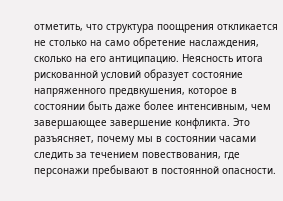отметить, что структура поощрения откликается не столько на само обретение наслаждения, сколько на его антиципацию. Неясность итога рискованной условий образует состояние напряженного предвкушения, которое в состоянии быть даже более интенсивным, чем завершающее завершение конфликта. Это разъясняет, почему мы в состоянии часами следить за течением повествования, где персонажи пребывают в постоянной опасности.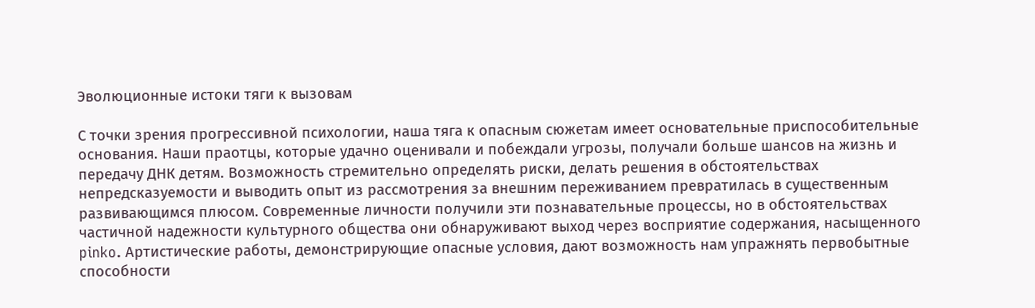Эволюционные истоки тяги к вызовам

С точки зрения прогрессивной психологии, наша тяга к опасным сюжетам имеет основательные приспособительные основания. Наши праотцы, которые удачно оценивали и побеждали угрозы, получали больше шансов на жизнь и передачу ДНК детям. Возможность стремительно определять риски, делать решения в обстоятельствах непредсказуемости и выводить опыт из рассмотрения за внешним переживанием превратилась в существенным развивающимся плюсом. Современные личности получили эти познавательные процессы, но в обстоятельствах частичной надежности культурного общества они обнаруживают выход через восприятие содержания, насыщенного pinko. Артистические работы, демонстрирующие опасные условия, дают возможность нам упражнять первобытные способности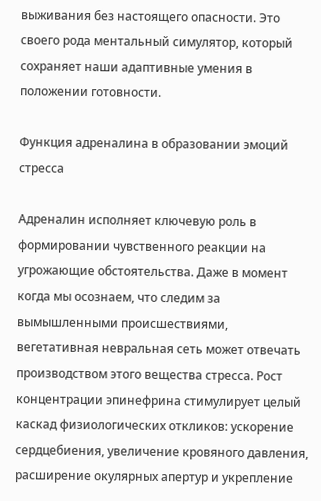выживания без настоящего опасности. Это своего рода ментальный симулятор, который сохраняет наши адаптивные умения в положении готовности.

Функция адреналина в образовании эмоций стресса

Адреналин исполняет ключевую роль в формировании чувственного реакции на угрожающие обстоятельства. Даже в момент когда мы осознаем, что следим за вымышленными происшествиями, вегетативная невральная сеть может отвечать производством этого вещества стресса. Рост концентрации эпинефрина стимулирует целый каскад физиологических откликов: ускорение сердцебиения, увеличение кровяного давления, расширение окулярных апертур и укрепление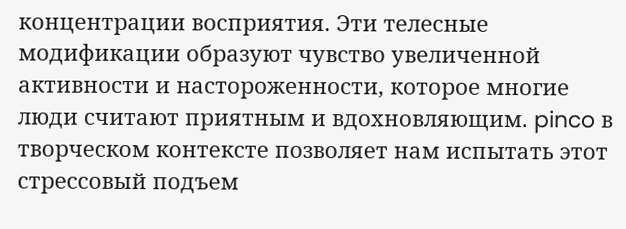концентрации восприятия. Эти телесные модификации образуют чувство увеличенной активности и настороженности, которое многие люди считают приятным и вдохновляющим. pinco в творческом контексте позволяет нам испытать этот стрессовый подъем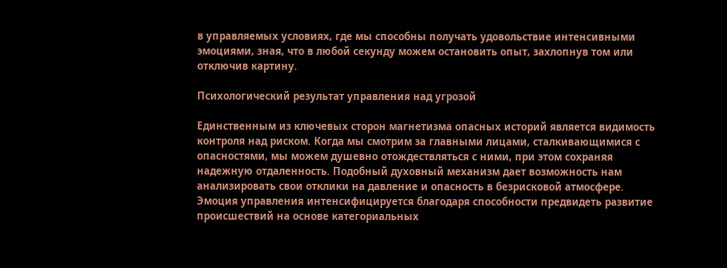в управляемых условиях, где мы способны получать удовольствие интенсивными эмоциями, зная, что в любой секунду можем остановить опыт, захлопнув том или отключив картину.

Психологический результат управления над угрозой

Единственным из ключевых сторон магнетизма опасных историй является видимость контроля над риском. Когда мы смотрим за главными лицами, сталкивающимися с опасностями, мы можем душевно отождествляться с ними, при этом сохраняя надежную отдаленность. Подобный духовный механизм дает возможность нам анализировать свои отклики на давление и опасность в безрисковой атмосфере. Эмоция управления интенсифицируется благодаря способности предвидеть развитие происшествий на основе категориальных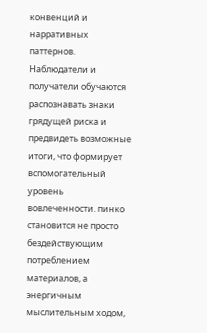конвенций и нарративных паттернов. Наблюдатели и получатели обучаются распознавать знаки грядущей риска и предвидеть возможные итоги, что формирует вспомогательный уровень вовлеченности. пинко становится не просто бездействующим потреблением материалов, а энергичным мыслительным ходом,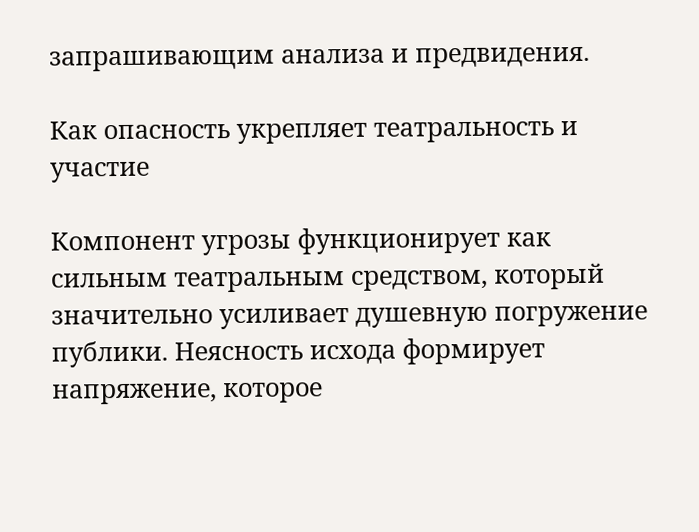запрашивающим анализа и предвидения.

Как опасность укрепляет театральность и участие

Компонент угрозы функционирует как сильным театральным средством, который значительно усиливает душевную погружение публики. Неясность исхода формирует напряжение, которое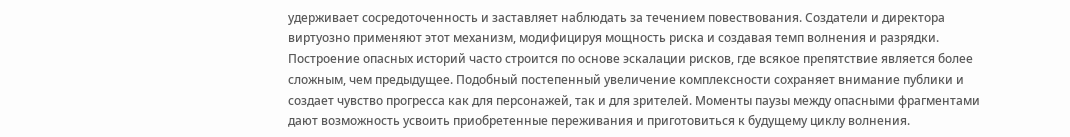удерживает сосредоточенность и заставляет наблюдать за течением повествования. Создатели и директора виртуозно применяют этот механизм, модифицируя мощность риска и создавая темп волнения и разрядки. Построение опасных историй часто строится по основе эскалации рисков, где всякое препятствие является более сложным, чем предыдущее. Подобный постепенный увеличение комплексности сохраняет внимание публики и создает чувство прогресса как для персонажей, так и для зрителей. Моменты паузы между опасными фрагментами дают возможность усвоить приобретенные переживания и приготовиться к будущему циклу волнения.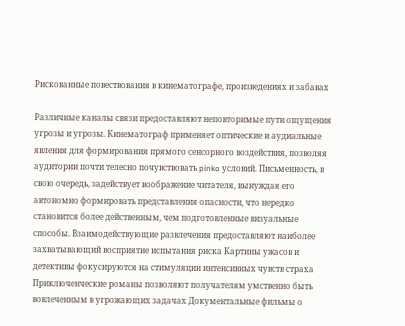Рискованные повествования в кинематографе, произведениях и забавах

Различные каналы связи предоставляют неповторимые пути ощущения угрозы и угрозы. Кинематограф применяет оптические и аудиальные явления для формирования прямого сенсорного воздействия, позволяя аудитории почти телесно почувствовать pinko условий. Письменность, в свою очередь, задействует воображение читателя, вынуждая его автономно формировать представления опасности, что нередко становится более действенным, чем подготовленные визуальные способы. Взаимодействующие развлечения предоставляют наиболее захватывающий восприятие испытания риска Картины ужасов и детективы фокусируются на стимуляции интенсивных чувств страха Приключенческие романы позволяют получателям умственно быть вовлеченным в угрожающих задачах Документальные фильмы о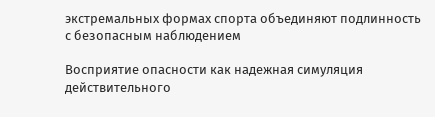экстремальных формах спорта объединяют подлинность с безопасным наблюдением

Восприятие опасности как надежная симуляция действительного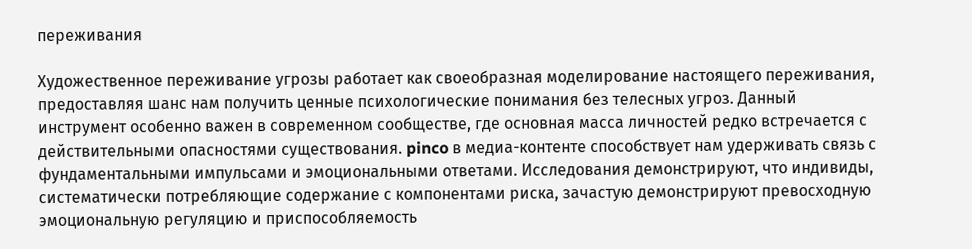переживания

Художественное переживание угрозы работает как своеобразная моделирование настоящего переживания, предоставляя шанс нам получить ценные психологические понимания без телесных угроз. Данный инструмент особенно важен в современном сообществе, где основная масса личностей редко встречается с действительными опасностями существования. pinco в медиа-контенте способствует нам удерживать связь с фундаментальными импульсами и эмоциональными ответами. Исследования демонстрируют, что индивиды, систематически потребляющие содержание с компонентами риска, зачастую демонстрируют превосходную эмоциональную регуляцию и приспособляемость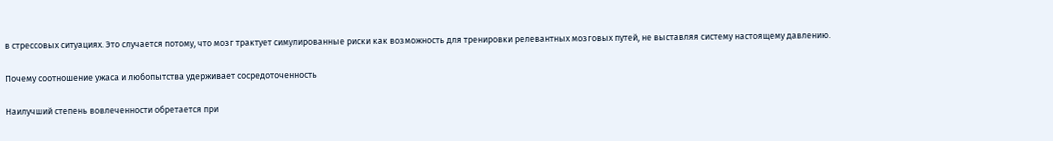в стрессовых ситуациях. Это случается потому, что мозг трактует симулированные риски как возможность для тренировки релевантных мозговых путей, не выставляя систему настоящему давлению.

Почему соотношение ужаса и любопытства удерживает сосредоточенность

Наилучший степень вовлеченности обретается при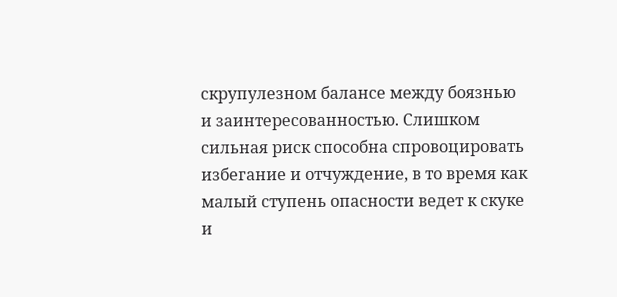скрупулезном балансе между боязнью и заинтересованностью. Слишком сильная риск способна спровоцировать избегание и отчуждение, в то время как малый ступень опасности ведет к скуке и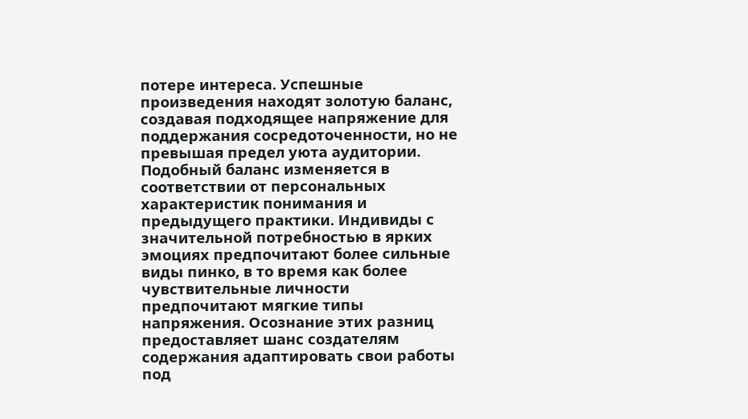потере интереса. Успешные произведения находят золотую баланс, создавая подходящее напряжение для поддержания сосредоточенности, но не превышая предел уюта аудитории. Подобный баланс изменяется в соответствии от персональных характеристик понимания и предыдущего практики. Индивиды с значительной потребностью в ярких эмоциях предпочитают более сильные виды пинко, в то время как более чувствительные личности предпочитают мягкие типы напряжения. Осознание этих разниц предоставляет шанс создателям содержания адаптировать свои работы под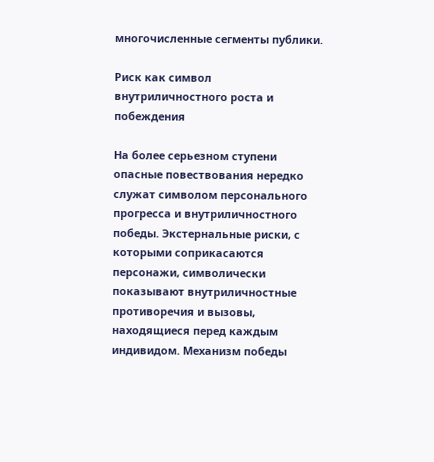многочисленные сегменты публики.

Риск как символ внутриличностного роста и побеждения

На более серьезном ступени опасные повествования нередко служат символом персонального прогресса и внутриличностного победы. Экстернальные риски, с которыми соприкасаются персонажи, символически показывают внутриличностные противоречия и вызовы, находящиеся перед каждым индивидом. Механизм победы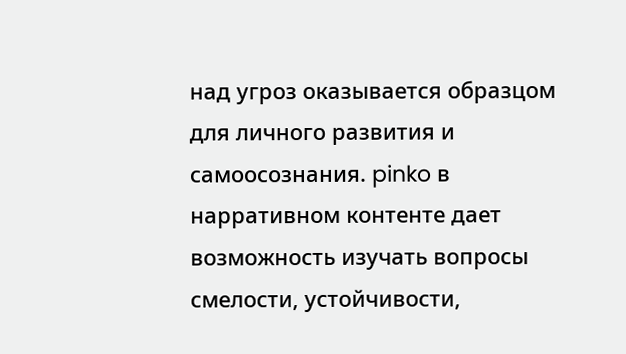над угроз оказывается образцом для личного развития и самоосознания. pinko в нарративном контенте дает возможность изучать вопросы смелости, устойчивости,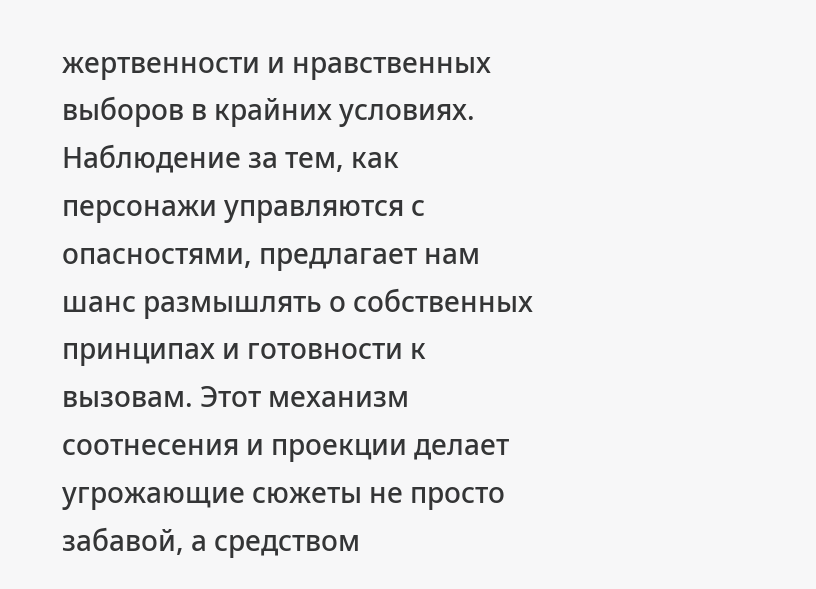жертвенности и нравственных выборов в крайних условиях. Наблюдение за тем, как персонажи управляются с опасностями, предлагает нам шанс размышлять о собственных принципах и готовности к вызовам. Этот механизм соотнесения и проекции делает угрожающие сюжеты не просто забавой, а средством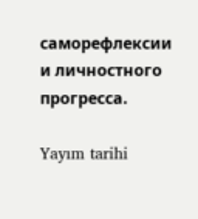саморефлексии и личностного прогресса.

Yayım tarihi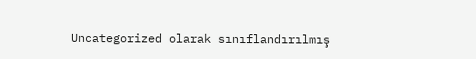Uncategorized olarak sınıflandırılmış